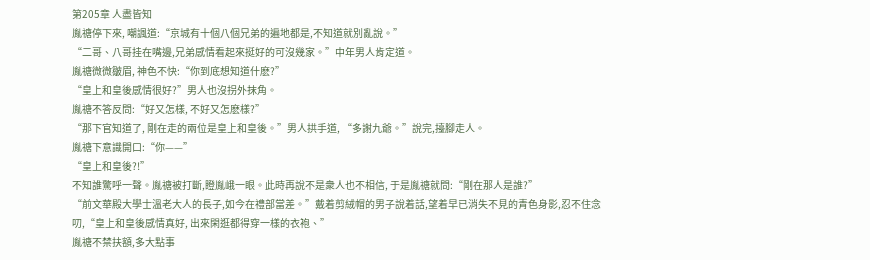第205章 人盡皆知
胤禟停下來, 嘲諷道:“京城有十個八個兄弟的遍地都是,不知道就別亂說。”
“二哥、八哥挂在嘴邊,兄弟感情看起來挺好的可沒幾家。”中年男人肯定道。
胤禟微微皺眉, 神色不快:“你到底想知道什麽?”
“皇上和皇後感情很好?”男人也沒拐外抹角。
胤禟不答反問:“好又怎樣, 不好又怎麽樣?”
“那下官知道了, 剛在走的兩位是皇上和皇後。”男人拱手道, “多謝九爺。”說完,擡腳走人。
胤禟下意識開口:“你——”
“皇上和皇後?!”
不知誰驚呼一聲。胤禟被打斷,瞪胤峨一眼。此時再說不是衆人也不相信, 于是胤禟就問:“剛在那人是誰?”
“前文華殿大學士溫老大人的長子,如今在禮部當差。”戴着剪絨帽的男子說着話,望着早已消失不見的青色身影,忍不住念叨,“皇上和皇後感情真好, 出來閑逛都得穿一樣的衣袍、”
胤禟不禁扶額,多大點事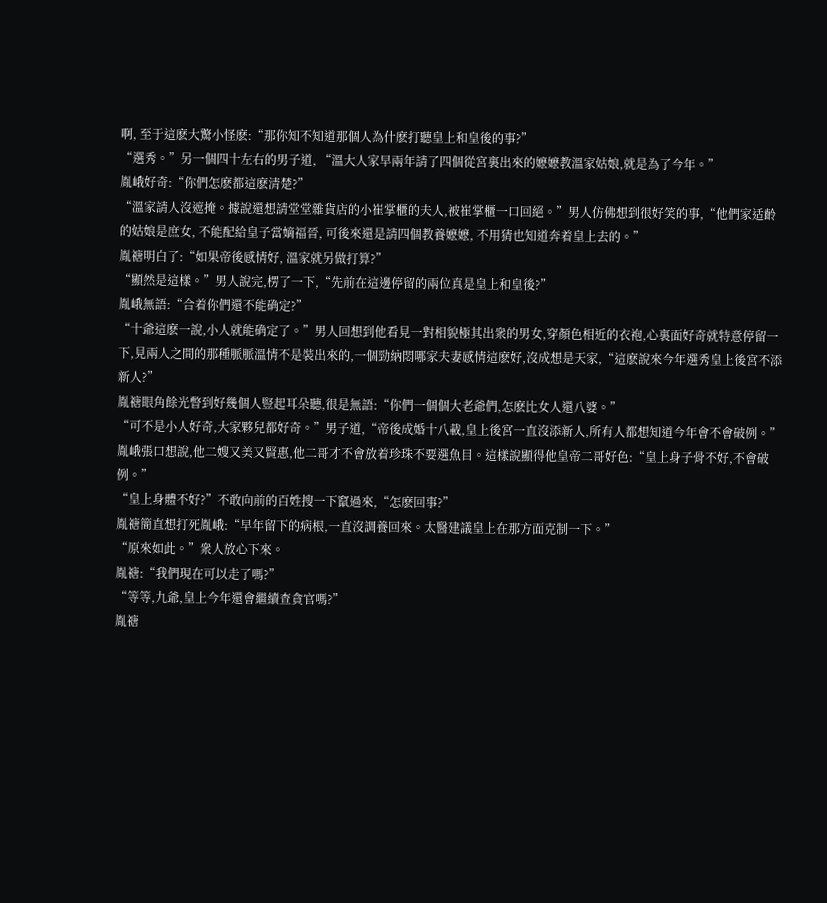啊, 至于這麽大驚小怪麽:“那你知不知道那個人為什麽打聽皇上和皇後的事?”
“選秀。”另一個四十左右的男子道, “溫大人家早兩年請了四個從宮裏出來的嬷嬷教溫家姑娘,就是為了今年。”
胤峨好奇:“你們怎麽都這麽清楚?”
“溫家請人沒遮掩。據說還想請堂堂雜貨店的小崔掌櫃的夫人,被崔掌櫃一口回絕。”男人仿佛想到很好笑的事,“他們家适齡的姑娘是庶女, 不能配給皇子當嫡福晉, 可後來還是請四個教養嬷嬷, 不用猜也知道奔着皇上去的。”
胤禟明白了:“如果帝後感情好, 溫家就另做打算?”
“顯然是這樣。”男人說完,楞了一下,“先前在這邊停留的兩位真是皇上和皇後?”
胤峨無語:“合着你們還不能确定?”
“十爺這麽一說,小人就能确定了。”男人回想到他看見一對相貌極其出衆的男女,穿顏色相近的衣袍,心裏面好奇就特意停留一下,見兩人之間的那種脈脈溫情不是裝出來的,一個勁納悶哪家夫妻感情這麽好,沒成想是天家,“這麽說來今年選秀皇上後宮不添新人?”
胤禟眼角餘光瞥到好幾個人豎起耳朵聽,很是無語:“你們一個個大老爺們,怎麽比女人還八婆。”
“可不是小人好奇,大家夥兒都好奇。”男子道,“帝後成婚十八載,皇上後宮一直沒添新人,所有人都想知道今年會不會破例。”
胤峨張口想說,他二嫂又美又賢惠,他二哥才不會放着珍珠不要選魚目。這樣說顯得他皇帝二哥好色:“皇上身子骨不好,不會破例。”
“皇上身體不好?”不敢向前的百姓搜一下竄過來,“怎麽回事?”
胤禟簡直想打死胤峨:“早年留下的病根,一直沒調養回來。太醫建議皇上在那方面克制一下。”
“原來如此。”衆人放心下來。
胤禟:“我們現在可以走了嗎?”
“等等,九爺,皇上今年還會繼續查貪官嗎?”
胤禟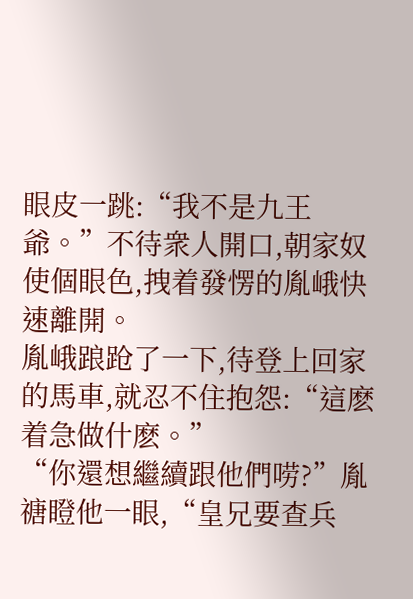眼皮一跳:“我不是九王爺。”不待衆人開口,朝家奴使個眼色,拽着發愣的胤峨快速離開。
胤峨踉跄了一下,待登上回家的馬車,就忍不住抱怨:“這麽着急做什麽。”
“你還想繼續跟他們唠?”胤禟瞪他一眼,“皇兄要查兵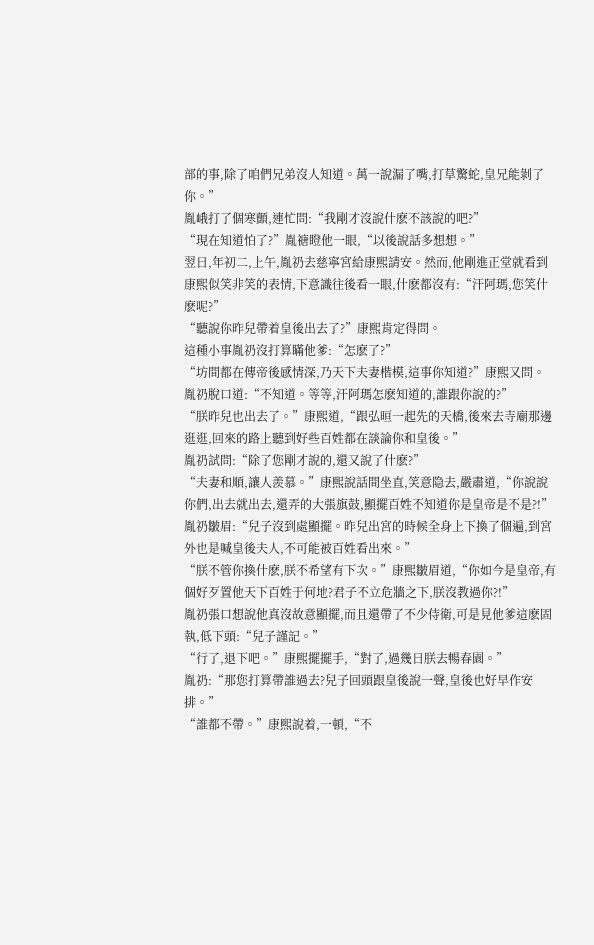部的事,除了咱們兄弟沒人知道。萬一說漏了嘴,打草驚蛇,皇兄能剝了你。”
胤峨打了個寒顫,連忙問:“我剛才沒說什麽不該說的吧?”
“現在知道怕了?”胤禟瞪他一眼,“以後說話多想想。”
翌日,年初二,上午,胤礽去慈寧宮給康熙請安。然而,他剛進正堂就看到康熙似笑非笑的表情,下意識往後看一眼,什麽都沒有:“汗阿瑪,您笑什麽呢?”
“聽說你昨兒帶着皇後出去了?”康熙肯定得問。
這種小事胤礽沒打算瞞他爹:“怎麽了?”
“坊間都在傳帝後感情深,乃天下夫妻楷模,這事你知道?”康熙又問。
胤礽脫口道:“不知道。等等,汗阿瑪怎麽知道的,誰跟你說的?”
“朕昨兒也出去了。”康熙道,“跟弘晅一起先的天橋,後來去寺廟那邊逛逛,回來的路上聽到好些百姓都在談論你和皇後。”
胤礽試問:“除了您剛才說的,還又說了什麽?”
“夫妻和順,讓人羨慕。”康熙說話間坐直,笑意隐去,嚴肅道,“你說說你們,出去就出去,還弄的大張旗鼓,顯擺百姓不知道你是皇帝是不是?!”
胤礽皺眉:“兒子沒到處顯擺。昨兒出宮的時候全身上下換了個遍,到宮外也是喊皇後夫人,不可能被百姓看出來。”
“朕不管你換什麽,朕不希望有下次。”康熙皺眉道,“你如今是皇帝,有個好歹置他天下百姓于何地?君子不立危牆之下,朕沒教過你?!”
胤礽張口想說他真沒故意顯擺,而且還帶了不少侍衛,可是見他爹這麽固執,低下頭:“兒子謹記。”
“行了,退下吧。”康熙擺擺手,“對了,過幾日朕去暢春園。”
胤礽:“那您打算帶誰過去?兒子回頭跟皇後說一聲,皇後也好早作安排。”
“誰都不帶。”康熙說着,一頓,“不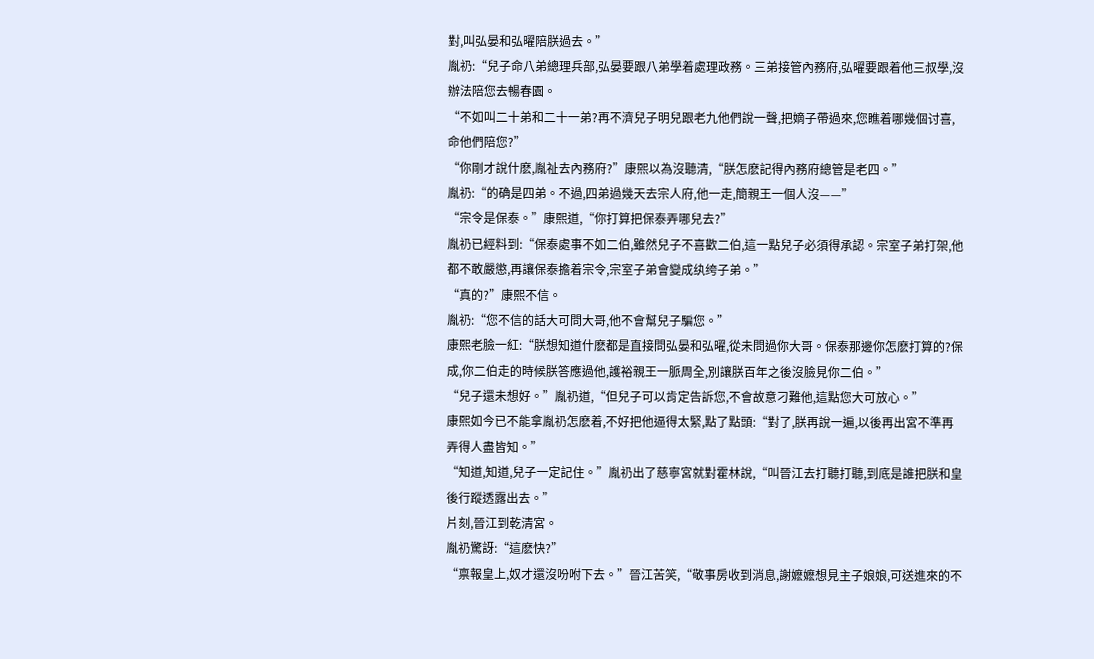對,叫弘晏和弘曜陪朕過去。”
胤礽:“兒子命八弟總理兵部,弘晏要跟八弟學着處理政務。三弟接管內務府,弘曜要跟着他三叔學,沒辦法陪您去暢春園。
“不如叫二十弟和二十一弟?再不濟兒子明兒跟老九他們說一聲,把嫡子帶過來,您瞧着哪幾個讨喜,命他們陪您?”
“你剛才說什麽,胤祉去內務府?”康熙以為沒聽清,“朕怎麽記得內務府總管是老四。”
胤礽:“的确是四弟。不過,四弟過幾天去宗人府,他一走,簡親王一個人沒——”
“宗令是保泰。”康熙道,“你打算把保泰弄哪兒去?”
胤礽已經料到:“保泰處事不如二伯,雖然兒子不喜歡二伯,這一點兒子必須得承認。宗室子弟打架,他都不敢嚴懲,再讓保泰擔着宗令,宗室子弟會變成纨绔子弟。”
“真的?”康熙不信。
胤礽:“您不信的話大可問大哥,他不會幫兒子騙您。”
康熙老臉一紅:“朕想知道什麽都是直接問弘晏和弘曜,從未問過你大哥。保泰那邊你怎麽打算的?保成,你二伯走的時候朕答應過他,護裕親王一脈周全,別讓朕百年之後沒臉見你二伯。”
“兒子還未想好。”胤礽道,“但兒子可以肯定告訴您,不會故意刁難他,這點您大可放心。”
康熙如今已不能拿胤礽怎麽着,不好把他逼得太緊,點了點頭:“對了,朕再說一遍,以後再出宮不準再弄得人盡皆知。”
“知道,知道,兒子一定記住。”胤礽出了慈寧宮就對霍林說,“叫晉江去打聽打聽,到底是誰把朕和皇後行蹤透露出去。”
片刻,晉江到乾清宮。
胤礽驚訝:“這麽快?”
“禀報皇上,奴才還沒吩咐下去。”晉江苦笑,“敬事房收到消息,謝嬷嬷想見主子娘娘,可送進來的不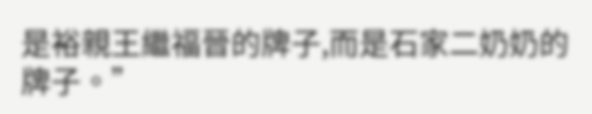是裕親王繼福晉的牌子,而是石家二奶奶的牌子。”